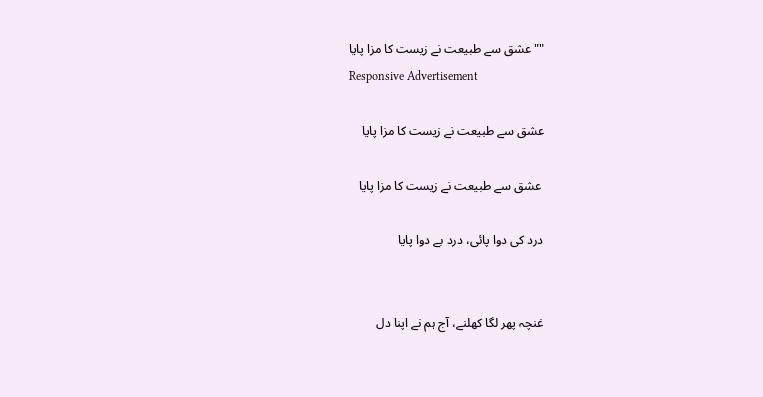"" عشق سے طبیعت نے زیست کا مزا پایا
Responsive Advertisement

عشق سے طبیعت نے زیست کا مزا پایا

 عشق سے طبیعت نے زیست کا مزا پایا

درد کی دوا پائی، درد بے دوا پایا


غنچہ پھر لگا کھلنے، آج ہم نے اپنا دل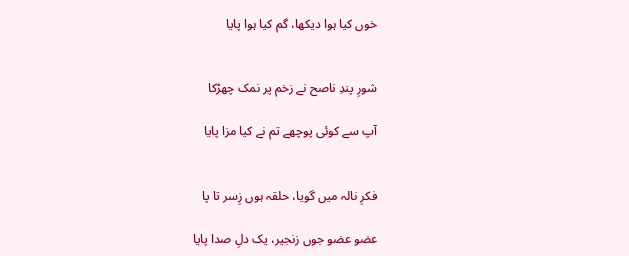خوں کیا ہوا دیکھا، گم کیا ہوا پایا


شورِ پندِ ناصح نے زخم پر نمک چھڑکا

آپ سے کوئی پوچھے تم نے کیا مزا پایا


فکرِ نالہ میں گویا، حلقہ ہوں زِسر تا پا

عضو عضو جوں زنجیر، یک دلِ صدا پایا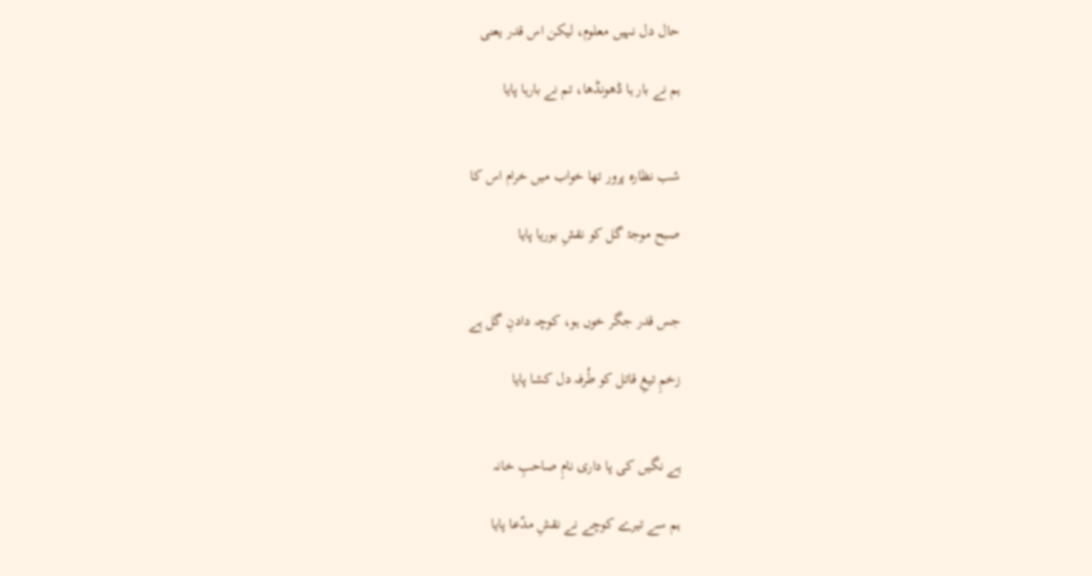حال دل نہیں معلوم، لیکن اس قدر یعنی

ہم نے بار ہا ڈھونڈھا، تم نے بارہا پایا


شب نظاره پرور تھا خواب میں خرام اس کا

صبح موجۂ گل کو نقشِ بوریا پایا


جس قدر جگر خوں ہو، کوچہ دادنِ گل ہے

زخمِ تیغِ قاتل کو طُرفہ دل کشا پایا


ہے نگیں کی پا داری نامِ صاحبِ خانہ

ہم سے تیرے کوچے نے نقشِ مدّعا پایا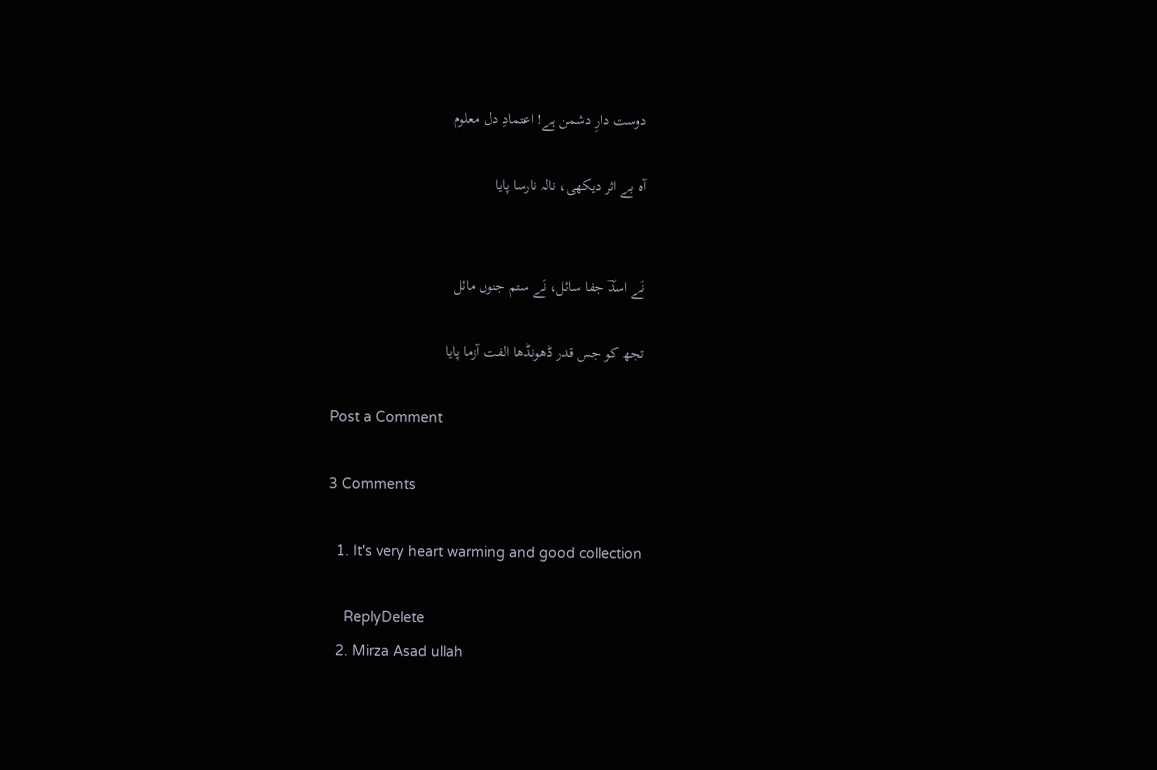دوست دارِ دشمن ہے! اعتمادِ دل معلوم

آه بے اثر دیکھی، نالہ نارسا پایا


نَے اسدؔ جفا سائل، نَے ستم جنوں مائل

تجھ کو جس قدر ڈھونڈھا الفت آزما پایا

Post a Comment

3 Comments

  1. It's very heart warming and good collection

    ReplyDelete
  2. Mirza Asad ullah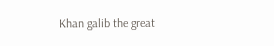Khan galib the great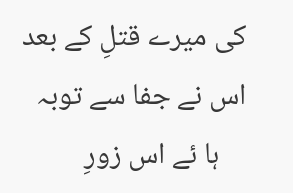کی میرے قتلِ کے بعد اس نے جفا سے توبہ
    ہا ئے اس زورِ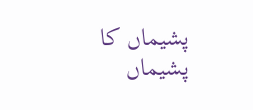پشیماں کا پشیماں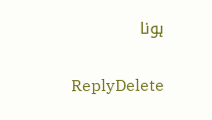ہونا

    ReplyDelete